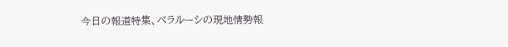今日の報道特集、ベラルーシの現地情勢報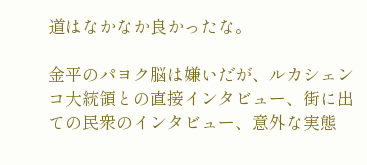道はなかなか良かったな。

金平のパヨク脳は嫌いだが、ルカシェンコ大統領との直接インタビュー、街に出ての民衆のインタビュー、意外な実態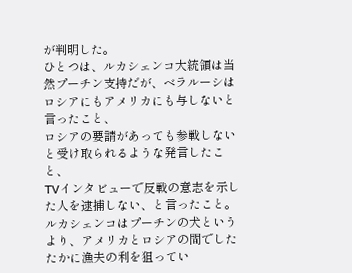が判明した。
ひとつは、ルカシェンコ大統領は当然プーチン支持だが、ベラルーシはロシアにもアメリカにも与しないと言ったこと、
ロシアの要請があっても参戦しないと受け取られるような発言したこと、
TVインタビューで反戦の意志を示した人を逮捕しない、と言ったこと。
ルカシェンコはプーチンの犬というより、アメリカとロシアの間でしたたかに漁夫の利を狙ってい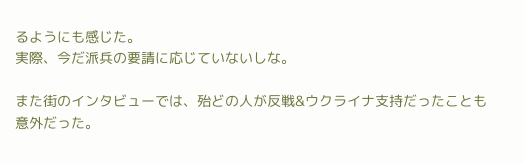るようにも感じた。
実際、今だ派兵の要請に応じていないしな。

また街のインタビューでは、殆どの人が反戦&ウクライナ支持だったことも意外だった。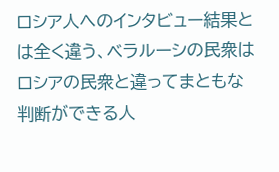ロシア人へのインタビュー結果とは全く違う、ベラルーシの民衆はロシアの民衆と違ってまともな判断ができる人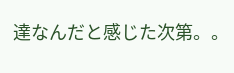達なんだと感じた次第。。